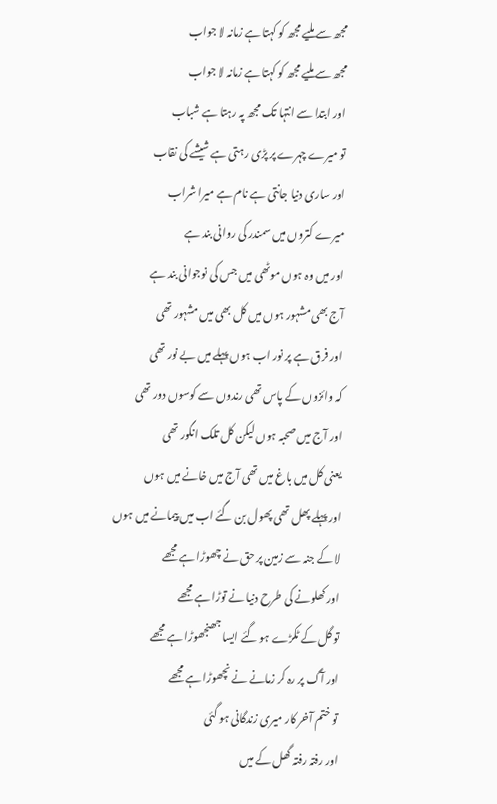مجھ سے ملیے مجھ کو کہتا ہے زمانہ لا جواب
مجھ سے ملیے مجھ کو کہتا ہے زمانہ لا جواب
اور ابتدا سے انتہا تک مجھ پہ رہتا ہے شباب
تو میرے چہرے پر پڑی رہتی ہے شیشے کی نقاب
اور ساری دنیا جانتی ہے نام ہے میرا شراب
میرے کتروں میں سمندر کی روانی بند ہے
اور میں وہ ہوں موٹھی میں جس کی نوجوانی بند ہے
آج بھی مشہور ہوں میں کل بھی میں مشہور تھی
اور فرق ہے پر نور اب ہوں پہلے میں بے نور تھی
کہ وائزوں کے پاس تھی رندوں سے کوسوں دور تھی
اور آج میں صحبہ ہوں لیکن کل تلک انگور تھی
یعنی کل میں باغ میں تھی آج میں خانے میں ہوں
اور پہلے پھل تھی پھول بن گئے اب میں پیمانے میں ہوں
لا کے جنہ سے زمین پر حق نے چھوڑا ہے مجھے
اور کھلونے کی طرح دنیا نے توڑا ہے مجھے
تو گل کے ٹکڑے ہو گئے ایسا جھنجھوڑا ہے مجھے
اور آگ پر رہ کر زمانے نے نچھوڑا ہے مجھے
تو ختم آخر کار میری زندگانی ہو گئی
اور رفتہ رفتہ گھل کے میں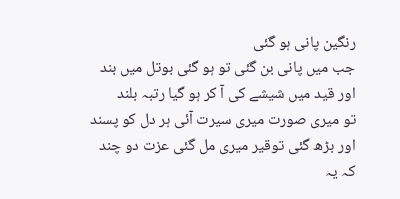رنگین پانی ہو گئی
جب میں پانی بن گئی تو ہو گئی بوتل میں بند
اور قید میں شیشے کی آ کر ہو گیا رتبہ بلند
تو میری صورت میری سیرت آئی ہر دل کو پسند
اور بڑھ گئی توقیر میری مل گئی عزت دو چند
کہ یہ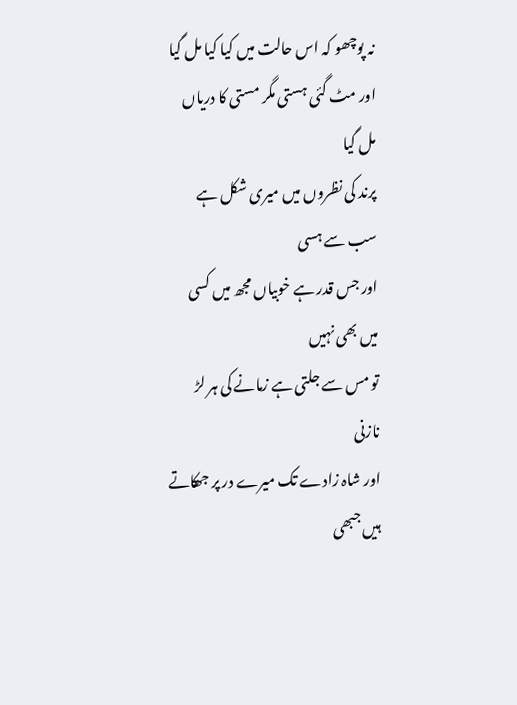نہ پوچھو کہ اس حالت میں کیا کیا مل گیا
اور مٹ گئی ہستی مگر مستی کا دریاں مل گیا
پرند کی نظروں میں میری شکل ہے سب سے ہسی
اور جس قدر ہے خوبیاں مجھ میں کسی میں بھی نہیں
تو مس سے جلتی ہے زمانے کی ہر لڑ نازنی
اور شاہ زادے تک میرے در پر جھکاتے ہیں جبھی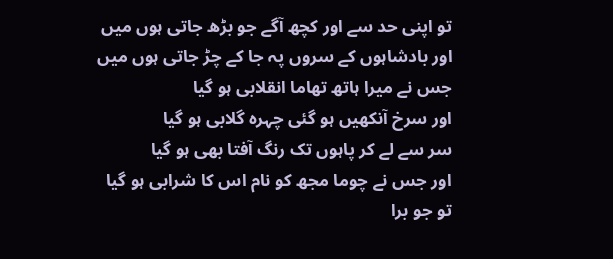تو اپنی حد سے اور کچھ آگے جو بڑھ جاتی ہوں میں
اور بادشاہوں کے سروں پہ جا کے چڑ جاتی ہوں میں
جس نے میرا ہاتھ تھاما انقلابی ہو گیا
اور سرخ آنکھیں ہو گئی چہرہ گلابی ہو گیا
سر سے لے کر پاہوں تک رنگ آفتا بھی ہو گیا
اور جس نے چوما مجھ کو نام اس کا شرابی ہو گیا
تو جو برا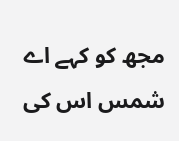مجھ کو کہے اے شمس اس کی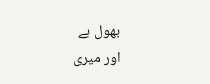بھول ہے
اور میری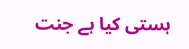ہستی کیا ہے جنت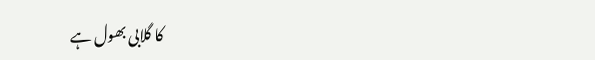کا گلابی بھول ہے